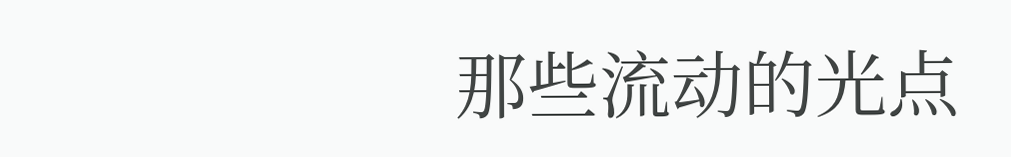那些流动的光点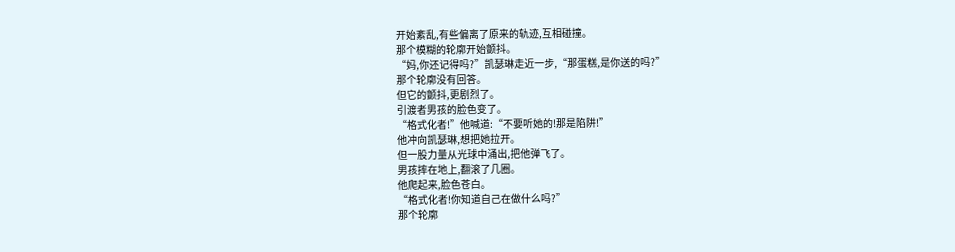开始紊乱,有些偏离了原来的轨迹,互相碰撞。
那个模糊的轮廓开始颤抖。
“妈,你还记得吗?”凯瑟琳走近一步,“那蛋糕,是你送的吗?”
那个轮廓没有回答。
但它的颤抖,更剧烈了。
引渡者男孩的脸色变了。
“格式化者!”他喊道:“不要听她的!那是陷阱!”
他冲向凯瑟琳,想把她拉开。
但一股力量从光球中涌出,把他弹飞了。
男孩摔在地上,翻滚了几圈。
他爬起来,脸色苍白。
“格式化者!你知道自己在做什么吗?”
那个轮廓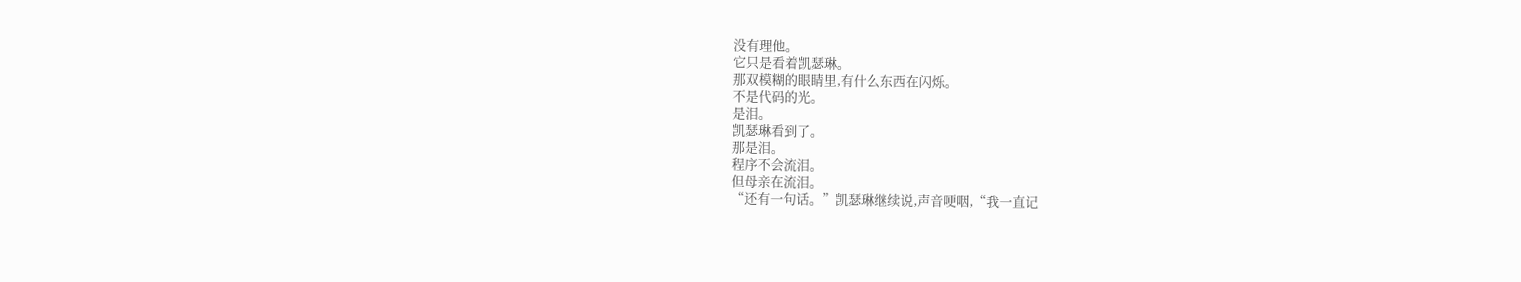没有理他。
它只是看着凯瑟琳。
那双模糊的眼睛里,有什么东西在闪烁。
不是代码的光。
是泪。
凯瑟琳看到了。
那是泪。
程序不会流泪。
但母亲在流泪。
“还有一句话。”凯瑟琳继续说,声音哽咽,“我一直记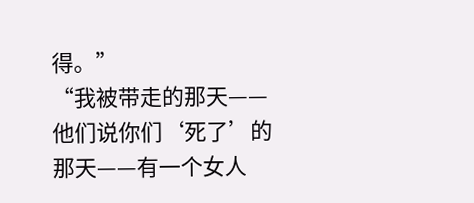得。”
“我被带走的那天——他们说你们‘死了’的那天——有一个女人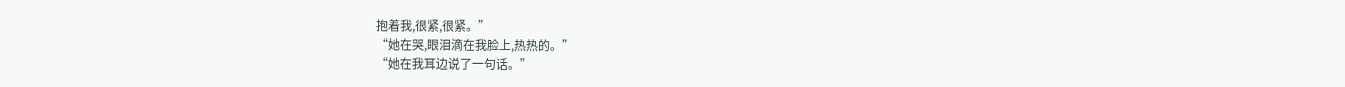抱着我,很紧,很紧。”
“她在哭,眼泪滴在我脸上,热热的。”
“她在我耳边说了一句话。”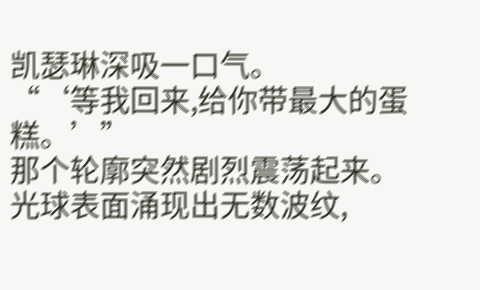凯瑟琳深吸一口气。
“‘等我回来,给你带最大的蛋糕。’”
那个轮廓突然剧烈震荡起来。
光球表面涌现出无数波纹,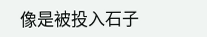像是被投入石子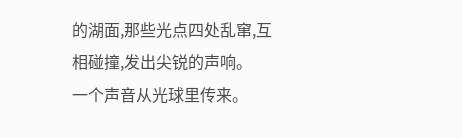的湖面,那些光点四处乱窜,互相碰撞,发出尖锐的声响。
一个声音从光球里传来。